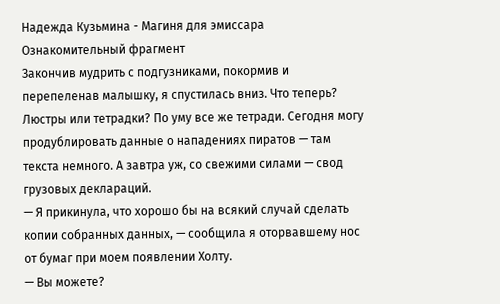Надежда Кузьмина - Магиня для эмиссара
Ознакомительный фрагмент
Закончив мудрить с подгузниками, покормив и перепеленав малышку, я спустилась вниз. Что теперь? Люстры или тетрадки? По уму все же тетради. Сегодня могу продублировать данные о нападениях пиратов — там текста немного. А завтра уж, со свежими силами — свод грузовых деклараций.
— Я прикинула, что хорошо бы на всякий случай сделать копии собранных данных, — сообщила я оторвавшему нос от бумаг при моем появлении Холту.
— Вы можете?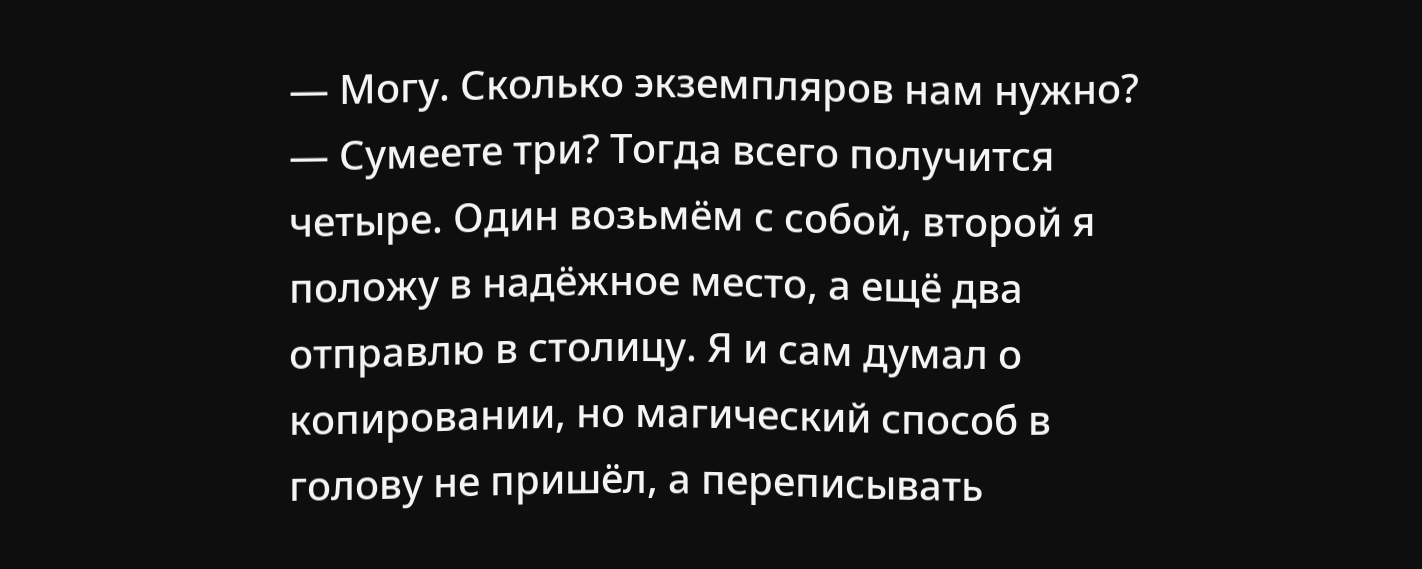— Могу. Сколько экземпляров нам нужно?
— Сумеете три? Тогда всего получится четыре. Один возьмём с собой, второй я положу в надёжное место, а ещё два отправлю в столицу. Я и сам думал о копировании, но магический способ в голову не пришёл, а переписывать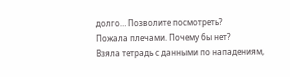долго… Позволите посмотреть?
Пожала плечами. Почему бы нет?
Взяла тетрадь с данными по нападениям,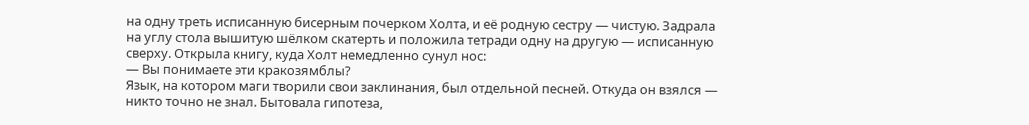на одну треть исписанную бисерным почерком Холта, и её родную сестру — чистую. Задрала на углу стола вышитую шёлком скатерть и положила тетради одну на другую — исписанную сверху. Открыла книгу, куда Холт немедленно сунул нос:
— Вы понимаете эти кракозямблы?
Язык, на котором маги творили свои заклинания, был отдельной песней. Откуда он взялся — никто точно не знал. Бытовала гипотеза,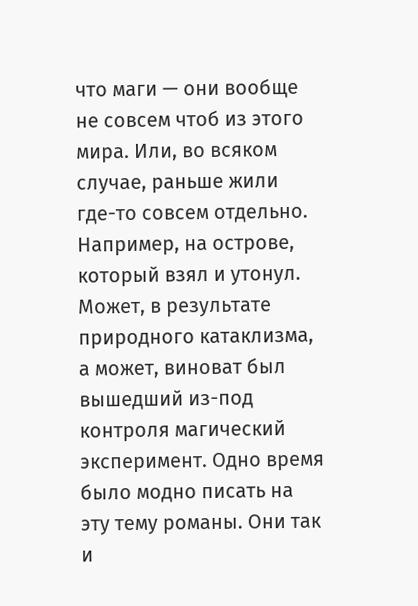что маги — они вообще не совсем чтоб из этого мира. Или, во всяком случае, раньше жили где-то совсем отдельно. Например, на острове, который взял и утонул. Может, в результате природного катаклизма, а может, виноват был вышедший из-под контроля магический эксперимент. Одно время было модно писать на эту тему романы. Они так и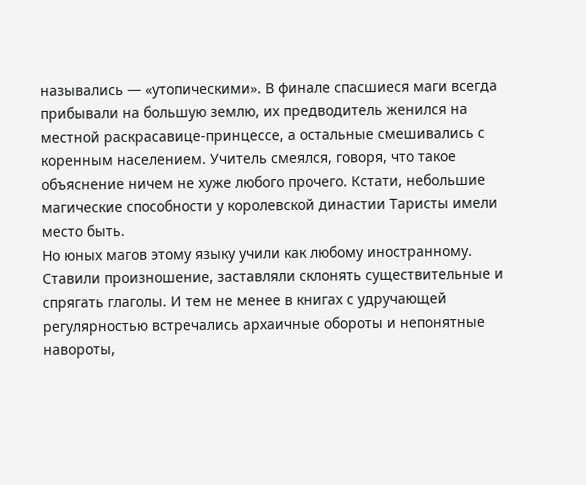назывались — «утопическими». В финале спасшиеся маги всегда прибывали на большую землю, их предводитель женился на местной раскрасавице-принцессе, а остальные смешивались с коренным населением. Учитель смеялся, говоря, что такое объяснение ничем не хуже любого прочего. Кстати, небольшие магические способности у королевской династии Таристы имели место быть.
Но юных магов этому языку учили как любому иностранному. Ставили произношение, заставляли склонять существительные и спрягать глаголы. И тем не менее в книгах с удручающей регулярностью встречались архаичные обороты и непонятные навороты,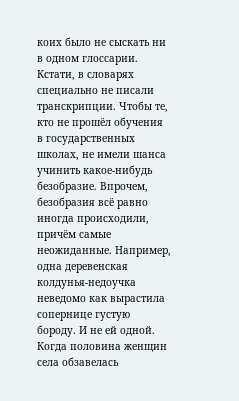коих было не сыскать ни в одном глоссарии. Кстати, в словарях специально не писали транскрипции. Чтобы те, кто не прошёл обучения в государственных школах, не имели шанса учинить какое-нибудь безобразие. Впрочем, безобразия всё равно иногда происходили, причём самые неожиданные. Например, одна деревенская колдунья-недоучка неведомо как вырастила сопернице густую бороду. И не ей одной. Когда половина женщин села обзавелась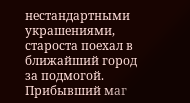нестандартными украшениями, староста поехал в ближайший город за подмогой. Прибывший маг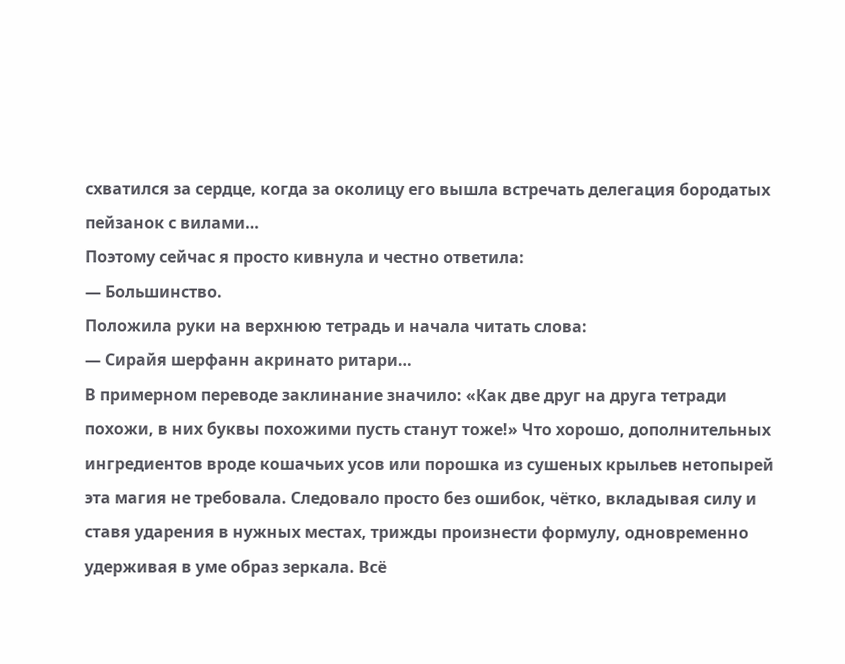схватился за сердце, когда за околицу его вышла встречать делегация бородатых пейзанок с вилами…
Поэтому сейчас я просто кивнула и честно ответила:
— Большинство.
Положила руки на верхнюю тетрадь и начала читать слова:
— Сирайя шерфанн акринато ритари…
В примерном переводе заклинание значило: «Как две друг на друга тетради похожи, в них буквы похожими пусть станут тоже!» Что хорошо, дополнительных ингредиентов вроде кошачьих усов или порошка из сушеных крыльев нетопырей эта магия не требовала. Следовало просто без ошибок, чётко, вкладывая силу и ставя ударения в нужных местах, трижды произнести формулу, одновременно удерживая в уме образ зеркала. Всё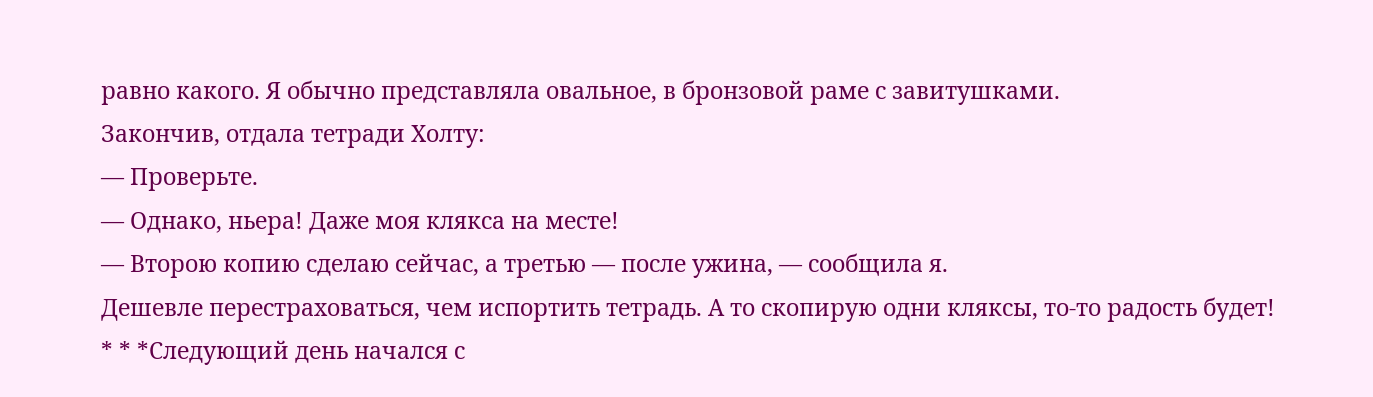равно какого. Я обычно представляла овальное, в бронзовой раме с завитушками.
Закончив, отдала тетради Холту:
— Проверьте.
— Однако, ньера! Даже моя клякса на месте!
— Второю копию сделаю сейчас, а третью — после ужина, — сообщила я.
Дешевле перестраховаться, чем испортить тетрадь. А то скопирую одни кляксы, то-то радость будет!
* * *Следующий день начался с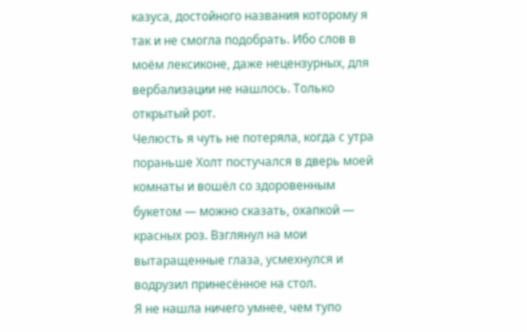казуса, достойного названия которому я так и не смогла подобрать. Ибо слов в моём лексиконе, даже нецензурных, для вербализации не нашлось. Только открытый рот.
Челюсть я чуть не потеряла, когда с утра пораньше Холт постучался в дверь моей комнаты и вошёл со здоровенным букетом — можно сказать, охапкой — красных роз. Взглянул на мои вытаращенные глаза, усмехнулся и водрузил принесённое на стол.
Я не нашла ничего умнее, чем тупо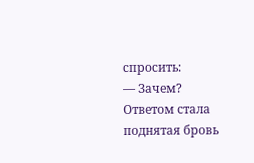спросить:
— Зачем?
Ответом стала поднятая бровь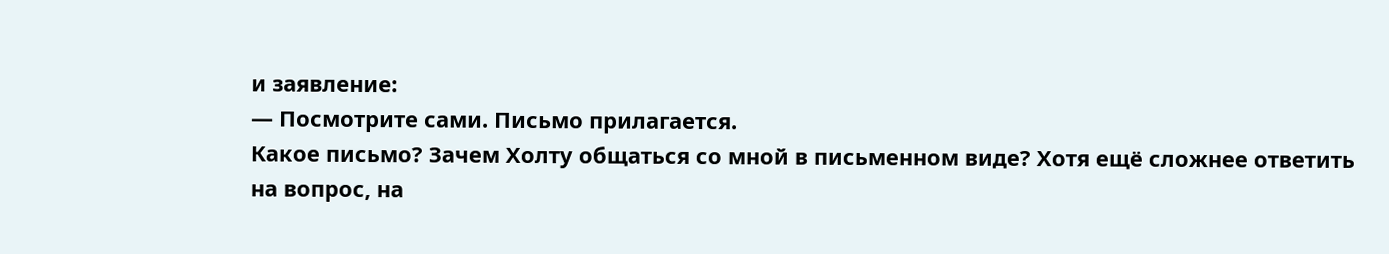и заявление:
— Посмотрите сами. Письмо прилагается.
Какое письмо? Зачем Холту общаться со мной в письменном виде? Хотя ещё сложнее ответить на вопрос, на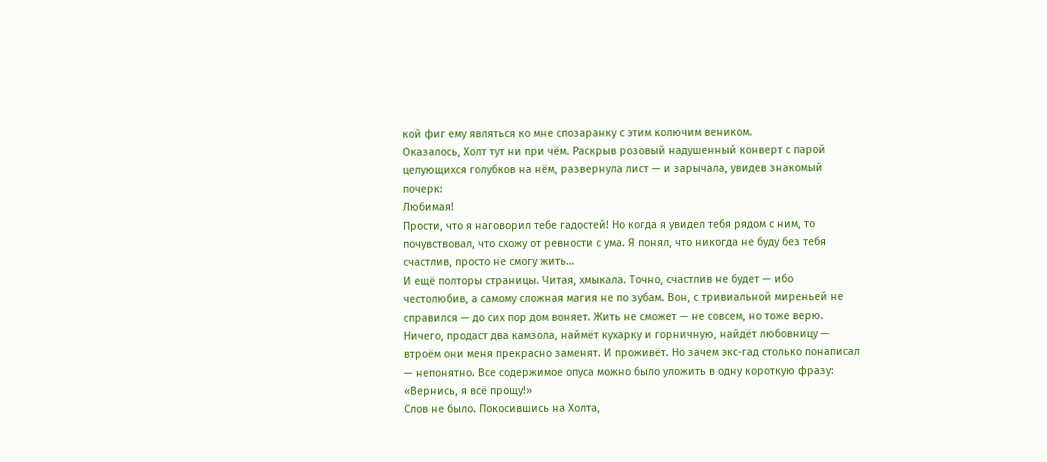кой фиг ему являться ко мне спозаранку с этим колючим веником.
Оказалось, Холт тут ни при чём. Раскрыв розовый надушенный конверт с парой целующихся голубков на нём, развернула лист — и зарычала, увидев знакомый почерк:
Любимая!
Прости, что я наговорил тебе гадостей! Но когда я увидел тебя рядом с ним, то почувствовал, что схожу от ревности с ума. Я понял, что никогда не буду без тебя счастлив, просто не смогу жить…
И ещё полторы страницы. Читая, хмыкала. Точно, счастлив не будет — ибо честолюбив, а самому сложная магия не по зубам. Вон, с тривиальной миреньей не справился — до сих пор дом воняет. Жить не сможет — не совсем, но тоже верю. Ничего, продаст два камзола, наймёт кухарку и горничную, найдёт любовницу — втроём они меня прекрасно заменят. И проживёт. Но зачем экс-гад столько понаписал — непонятно. Все содержимое опуса можно было уложить в одну короткую фразу: «Вернись, я всё прощу!»
Слов не было. Покосившись на Холта,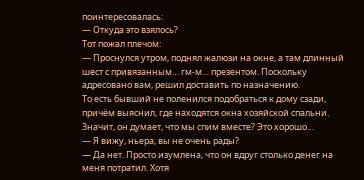поинтересовалась:
— Откуда это взялось?
Тот пожал плечом:
— Проснулся утром, поднял жалюзи на окне, а там длинный шест с привязанным… гм-м… презентом. Поскольку адресовано вам, решил доставить по назначению.
То есть бывший не поленился подобраться к дому сзади, причём выяснил, где находятся окна хозяйской спальни. Значит, он думает, что мы спим вместе? Это хорошо…
— Я вижу, ньера, вы не очень рады?
— Да нет. Просто изумлена, что он вдруг столько денег на меня потратил. Хотя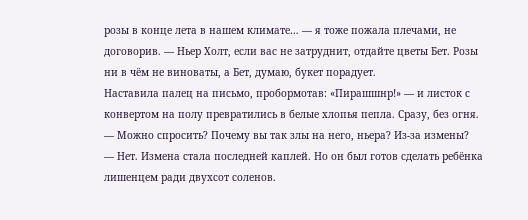розы в конце лета в нашем климате… — я тоже пожала плечами, не договорив. — Ньер Холт, если вас не затруднит, отдайте цветы Бет. Розы ни в чём не виноваты, а Бет, думаю, букет порадует.
Наставила палец на письмо, пробормотав: «Пирашшнр!» — и листок с конвертом на полу превратились в белые хлопья пепла. Сразу, без огня.
— Можно спросить? Почему вы так злы на него, ньера? Из-за измены?
— Нет. Измена стала последней каплей. Но он был готов сделать ребёнка лишенцем ради двухсот соленов.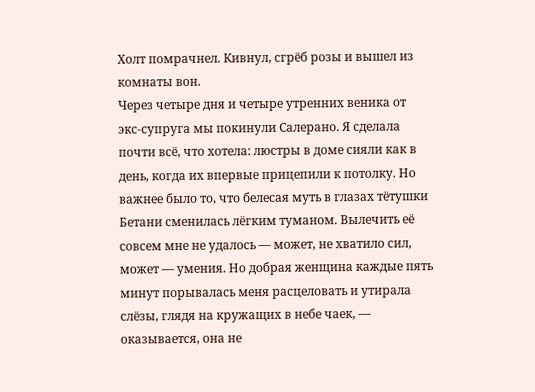Холт помрачнел. Кивнул, сгрёб розы и вышел из комнаты вон.
Через четыре дня и четыре утренних веника от экс-супруга мы покинули Салерано. Я сделала почти всё, что хотела: люстры в доме сияли как в день, когда их впервые прицепили к потолку. Но важнее было то, что белесая муть в глазах тётушки Бетани сменилась лёгким туманом. Вылечить её совсем мне не удалось — может, не хватило сил, может — умения. Но добрая женщина каждые пять минут порывалась меня расцеловать и утирала слёзы, глядя на кружащих в небе чаек, — оказывается, она не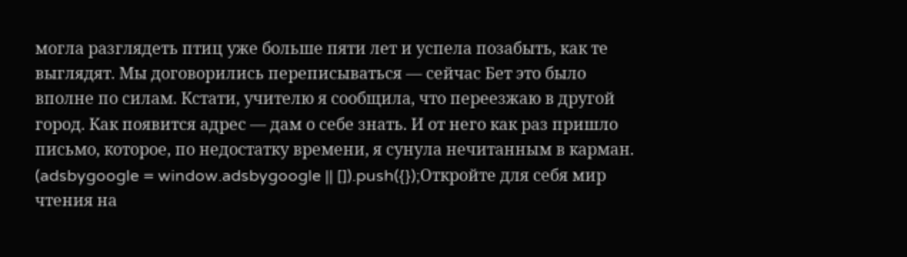могла разглядеть птиц уже больше пяти лет и успела позабыть, как те выглядят. Мы договорились переписываться — сейчас Бет это было вполне по силам. Кстати, учителю я сообщила, что переезжаю в другой город. Как появится адрес — дам о себе знать. И от него как раз пришло письмо, которое, по недостатку времени, я сунула нечитанным в карман.
(adsbygoogle = window.adsbygoogle || []).push({});Откройте для себя мир чтения на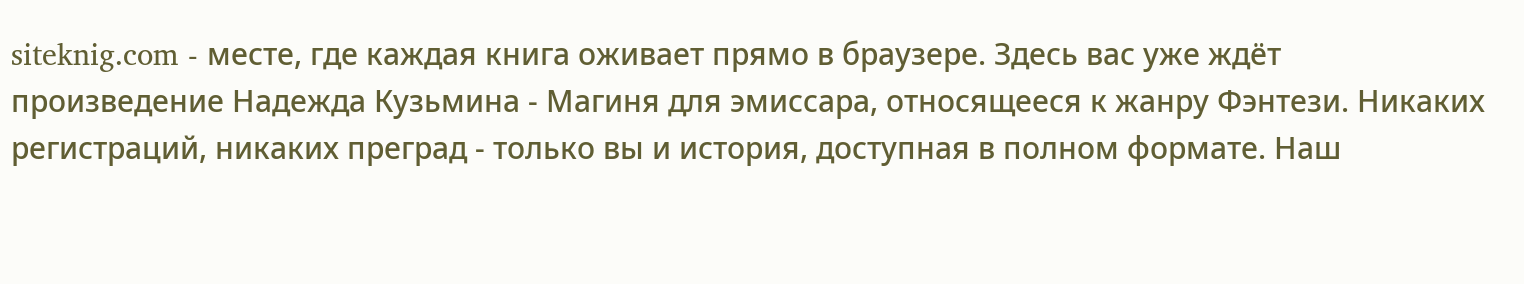siteknig.com - месте, где каждая книга оживает прямо в браузере. Здесь вас уже ждёт произведение Надежда Кузьмина - Магиня для эмиссара, относящееся к жанру Фэнтези. Никаких регистраций, никаких преград - только вы и история, доступная в полном формате. Наш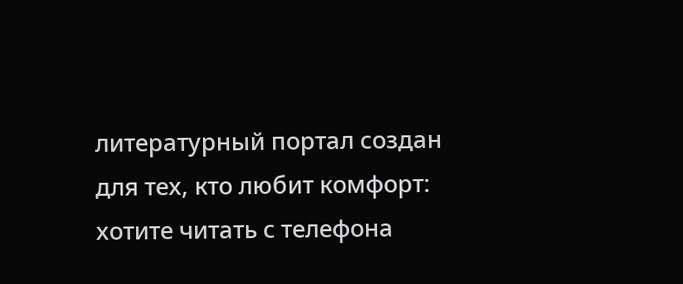литературный портал создан для тех, кто любит комфорт: хотите читать с телефона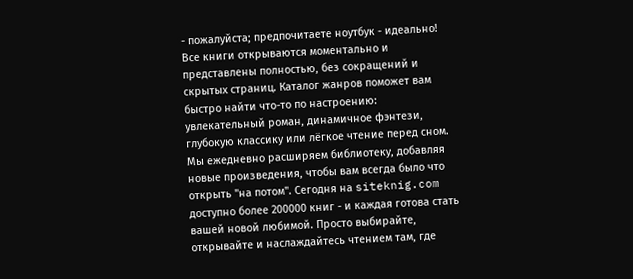- пожалуйста; предпочитаете ноутбук - идеально! Все книги открываются моментально и представлены полностью, без сокращений и скрытых страниц. Каталог жанров поможет вам быстро найти что-то по настроению: увлекательный роман, динамичное фэнтези, глубокую классику или лёгкое чтение перед сном. Мы ежедневно расширяем библиотеку, добавляя новые произведения, чтобы вам всегда было что открыть "на потом". Сегодня на siteknig.com доступно более 200000 книг - и каждая готова стать вашей новой любимой. Просто выбирайте, открывайте и наслаждайтесь чтением там, где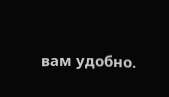вам удобно.